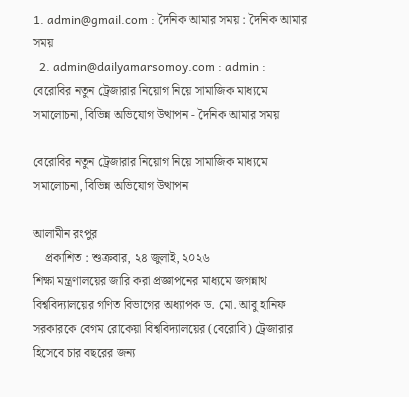1. admin@gmail.com : দৈনিক আমার সময় : দৈনিক আমার সময়
  2. admin@dailyamarsomoy.com : admin :
বেরোবির নতুন ট্রেজারার নিয়োগ নিয়ে সামাজিক মাধ্যমে সমালোচনা, বিভিন্ন অভিযোগ উত্থাপন - দৈনিক আমার সময়

বেরোবির নতুন ট্রেজারার নিয়োগ নিয়ে সামাজিক মাধ্যমে সমালোচনা, বিভিন্ন অভিযোগ উত্থাপন

আলামীন রংপুর
    প্রকাশিত : শুক্রবার, ২৪ জুলাই, ২০২৬
শিক্ষা মন্ত্রণালয়ের জারি করা প্রজ্ঞাপনের মাধ্যমে জগন্নাথ বিশ্ববিদ্যালয়ের গণিত বিভাগের অধ্যাপক ড. মো. আবু হানিফ সরকারকে বেগম রোকেয়া বিশ্ববিদ্যালয়ের (বেরোবি) ট্রেজারার হিসেবে চার বছরের জন্য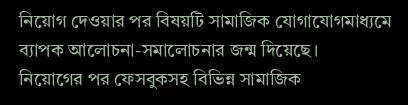নিয়োগ দেওয়ার পর বিষয়টি সামাজিক যোগাযোগমাধ্যমে ব্যাপক আলোচনা-সমালোচনার জন্ম দিয়েছে।
নিয়োগের পর ফেসবুকসহ বিভিন্ন সামাজিক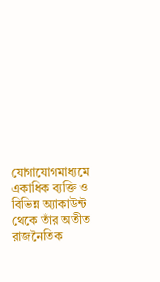যোগাযোগমাধ্যমে একাধিক ব্যক্তি ও বিভিন্ন অ্যাকাউন্ট থেকে তাঁর অতীত রাজনৈতিক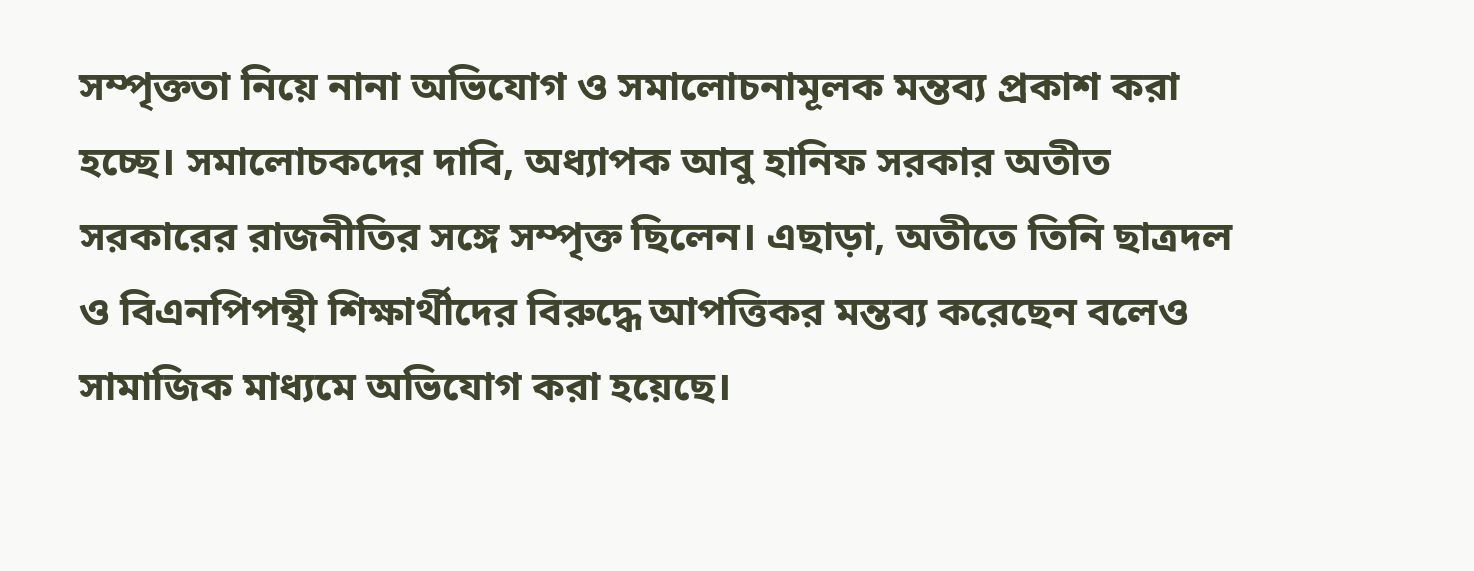সম্পৃক্ততা নিয়ে নানা অভিযোগ ও সমালোচনামূলক মন্তব্য প্রকাশ করা হচ্ছে। সমালোচকদের দাবি, অধ্যাপক আবু হানিফ সরকার অতীত সরকারের রাজনীতির সঙ্গে সম্পৃক্ত ছিলেন। এছাড়া, অতীতে তিনি ছাত্রদল ও বিএনপিপন্থী শিক্ষার্থীদের বিরুদ্ধে আপত্তিকর মন্তব্য করেছেন বলেও সামাজিক মাধ্যমে অভিযোগ করা হয়েছে।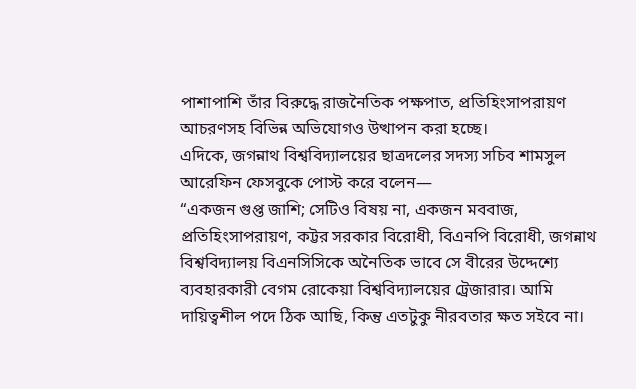পাশাপাশি তাঁর বিরুদ্ধে রাজনৈতিক পক্ষপাত, প্রতিহিংসাপরায়ণ আচরণসহ বিভিন্ন অভিযোগও উত্থাপন করা হচ্ছে।
এদিকে, জগন্নাথ বিশ্ববিদ্যালয়ের ছাত্রদলের সদস্য সচিব শামসুল আরেফিন ফেসবুকে পোস্ট করে বলেন—
“একজন গুপ্ত জাশি; সেটিও বিষয় না, একজন মববাজ, প্রতিহিংসাপরায়ণ, কট্টর সরকার বিরোধী, বিএনপি বিরোধী, জগন্নাথ বিশ্ববিদ্যালয় বিএনসিসিকে অনৈতিক ভাবে সে বীরের উদ্দেশ্যে ব্যবহারকারী বেগম রোকেয়া বিশ্ববিদ্যালয়ের ট্রেজারার। আমি দায়িত্বশীল পদে ঠিক আছি, কিন্তু এতটুকু নীরবতার ক্ষত সইবে না।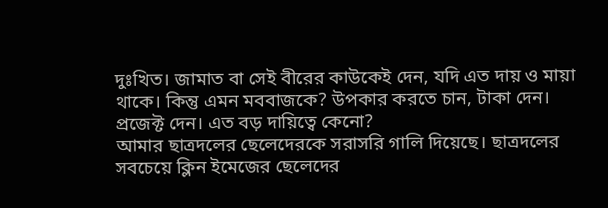দুঃখিত। জামাত বা সেই বীরের কাউকেই দেন, যদি এত দায় ও মায়া থাকে। কিন্তু এমন মববাজকে? উপকার করতে চান, টাকা দেন। প্রজেক্ট দেন। এত বড় দায়িত্বে কেনো?
আমার ছাত্রদলের ছেলেদেরকে সরাসরি গালি দিয়েছে। ছাত্রদলের সবচেয়ে ক্লিন ইমেজের ছেলেদের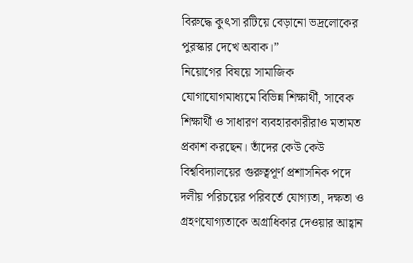বিরুদ্ধে কুৎসা রটিয়ে বেড়ানো ভদ্রলোকের পুরস্কার দেখে অবাক।”
নিয়োগের বিষয়ে সামাজিক যোগাযোগমাধ্যমে বিভিন্ন শিক্ষার্থী, সাবেক শিক্ষার্থী ও সাধারণ ব্যবহারকারীরাও মতামত প্রকাশ করছেন। তাঁদের কেউ কেউ বিশ্ববিদ্যালয়ের গুরুত্বপূর্ণ প্রশাসনিক পদে দলীয় পরিচয়ের পরিবর্তে যোগ্যতা, দক্ষতা ও গ্রহণযোগ্যতাকে অগ্রাধিকার দেওয়ার আহ্বান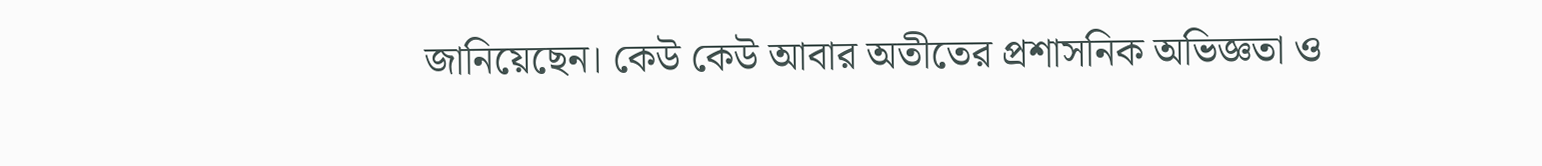জানিয়েছেন। কেউ কেউ আবার অতীতের প্রশাসনিক অভিজ্ঞতা ও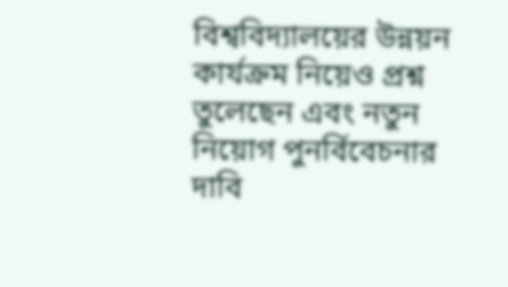বিশ্ববিদ্যালয়ের উন্নয়ন কার্যক্রম নিয়েও প্রশ্ন তুলেছেন এবং নতুন নিয়োগ পুনর্বিবেচনার দাবি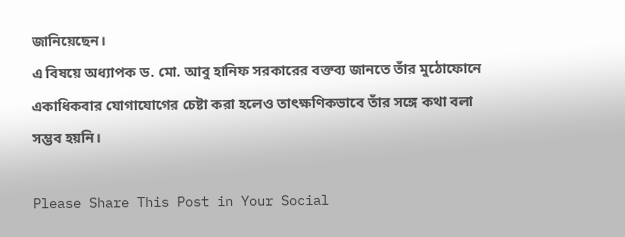জানিয়েছেন।
এ বিষয়ে অধ্যাপক ড. মো. আবু হানিফ সরকারের বক্তব্য জানতে তাঁর মুঠোফোনে একাধিকবার যোগাযোগের চেষ্টা করা হলেও তাৎক্ষণিকভাবে তাঁর সঙ্গে কথা বলা সম্ভব হয়নি।

Please Share This Post in Your Social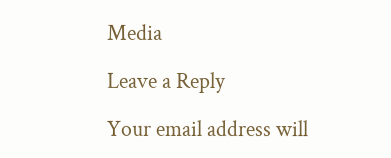Media

Leave a Reply

Your email address will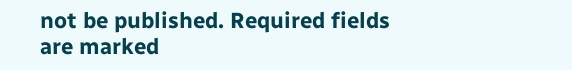not be published. Required fields are marked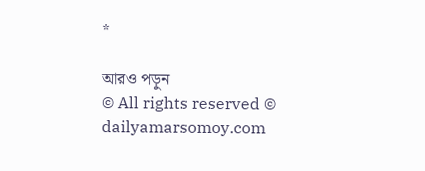*

আরও পড়ুন
© All rights reserved © dailyamarsomoy.com